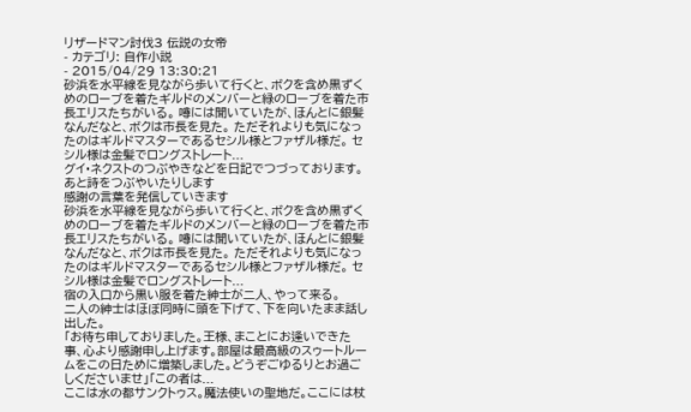リザードマン討伐3 伝説の女帝
- カテゴリ: 自作小説
- 2015/04/29 13:30:21
砂浜を水平線を見ながら歩いて行くと、ボクを含め黒ずくめのローブを着たギルドのメンバーと緑のローブを着た市長エリスたちがいる。 噂には聞いていたが、ほんとに銀髪なんだなと、ボクは市長を見た。 ただそれよりも気になったのはギルドマスターであるセシル様とファザル様だ。 セシル様は金髪でロングストレート...
グイ・ネクストのつぶやきなどを日記でつづっております。
あと詩をつぶやいたりします
感謝の言葉を発信していきます
砂浜を水平線を見ながら歩いて行くと、ボクを含め黒ずくめのローブを着たギルドのメンバーと緑のローブを着た市長エリスたちがいる。 噂には聞いていたが、ほんとに銀髪なんだなと、ボクは市長を見た。 ただそれよりも気になったのはギルドマスターであるセシル様とファザル様だ。 セシル様は金髪でロングストレート...
宿の入口から黒い服を着た紳士が二人、やって来る。
二人の紳士はほぼ同時に頭を下げて、下を向いたまま話し出した。
「お待ち申しておりました。王様、まことにお逢いできた事、心より感謝申し上げます。部屋は最高級のスゥートルームをこの日ために増築しました。どうぞごゆるりとお過ごしくださいませ」「この者は...
ここは水の都サンクトゥス。魔法使いの聖地だ。ここには杖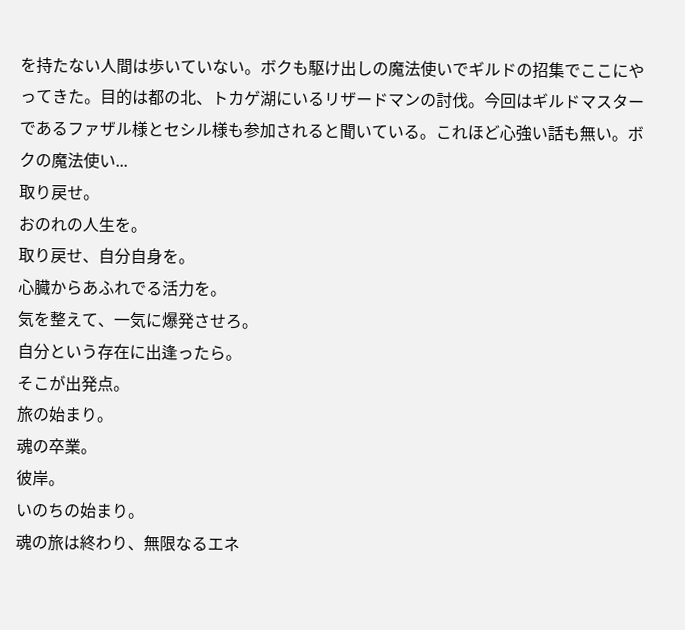を持たない人間は歩いていない。ボクも駆け出しの魔法使いでギルドの招集でここにやってきた。目的は都の北、トカゲ湖にいるリザードマンの討伐。今回はギルドマスターであるファザル様とセシル様も参加されると聞いている。これほど心強い話も無い。ボクの魔法使い...
取り戻せ。
おのれの人生を。
取り戻せ、自分自身を。
心臓からあふれでる活力を。
気を整えて、一気に爆発させろ。
自分という存在に出逢ったら。
そこが出発点。
旅の始まり。
魂の卒業。
彼岸。
いのちの始まり。
魂の旅は終わり、無限なるエネ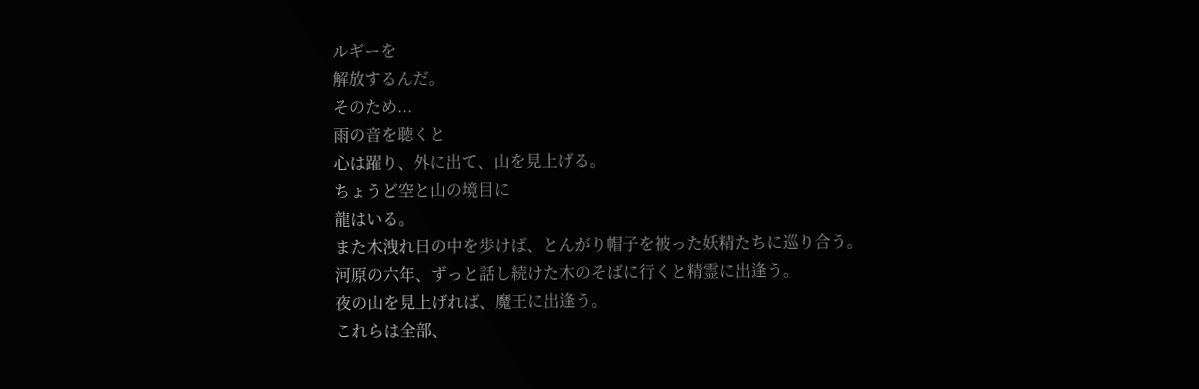ルギーを
解放するんだ。
そのため...
雨の音を聴くと
心は躍り、外に出て、山を見上げる。
ちょうど空と山の境目に
龍はいる。
また木洩れ日の中を歩けば、とんがり帽子を被った妖精たちに巡り合う。
河原の六年、ずっと話し続けた木のそばに行くと精霊に出逢う。
夜の山を見上げれば、魔王に出逢う。
これらは全部、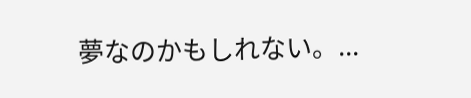夢なのかもしれない。...